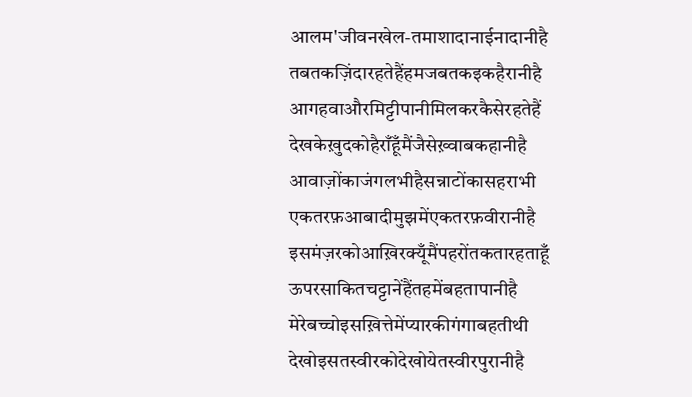आलम'जीवनखेल-तमाशादानाईनादानीहै
तबतकज़िंदारहतेहैंहमजबतकइकहैरानीहै
आगहवाऔरमिट्टीपानीमिलकरकैसेरहतेहैं
देखकेख़ुदकोहैराँहूँमैंजैसेख़्वाबकहानीहै
आवाज़ोंकाजंगलभीहैसन्नाटोंकासहराभी
एकतरफ़आबादीमुझमेंएकतरफ़वीरानीहै
इसमंज़रकोआख़िरक्यूँमैंपहरोंतकतारहताहूँ
ऊपरसाकितचट्टानेंहैंतहमेंबहतापानीहै
मेरेबच्चोइसख़ित्तेमेंप्यारकीगंगाबहतीथी
देखोइसतस्वीरकोदेखोयेतस्वीरपुरानीहै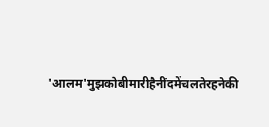'आलम'मुझकोबीमारीहैनींदमेंचलतेरहनेकी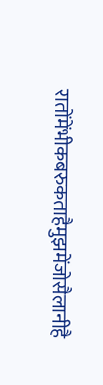रातोंमेंभीकबरुकताहैमुझमेंजोसैलानीहै